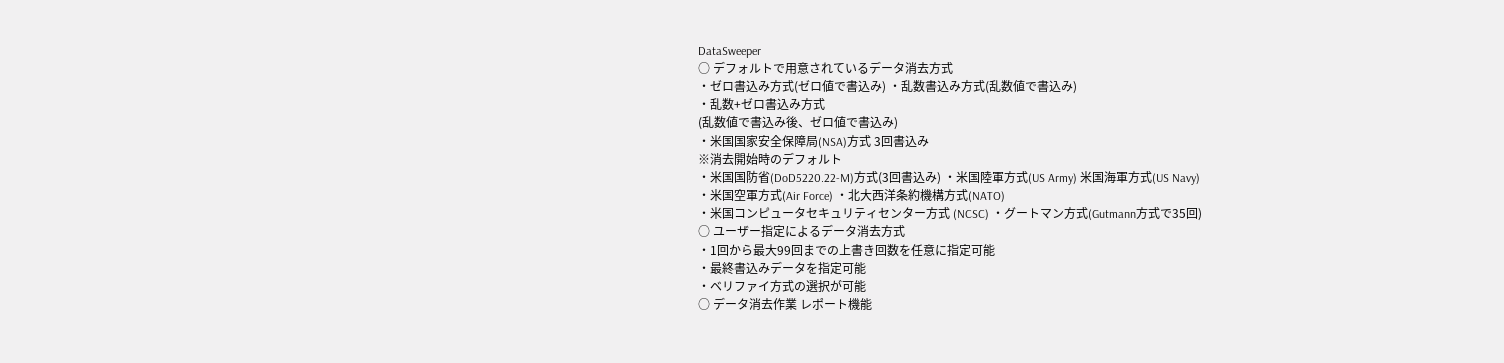DataSweeper
○ デフォルトで用意されているデータ消去方式
・ゼロ書込み方式(ゼロ値で書込み) ・乱数書込み方式(乱数値で書込み)
・乱数+ゼロ書込み方式
(乱数値で書込み後、ゼロ値で書込み)
・米国国家安全保障局(NSA)方式 3回書込み
※消去開始時のデフォルト
・米国国防省(DoD5220.22-M)方式(3回書込み) ・米国陸軍方式(US Army) 米国海軍方式(US Navy)
・米国空軍方式(Air Force) ・北大西洋条約機構方式(NATO)
・米国コンピュータセキュリティセンター方式 (NCSC) ・グートマン方式(Gutmann方式で35回)
○ ユーザー指定によるデータ消去方式
・1回から最大99回までの上書き回数を任意に指定可能
・最終書込みデータを指定可能
・ベリファイ方式の選択が可能
○ データ消去作業 レポート機能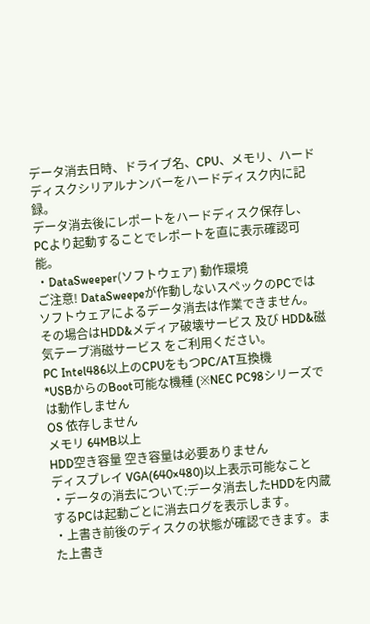データ消去日時、ドライブ名、CPU、メモリ、ハードディスクシリアルナンバーをハードディスク内に記録。
データ消去後にレポートをハードディスク保存し、PCより起動することでレポートを直に表示確認可能。
・DataSweeper(ソフトウェア) 動作環境
ご注意! DataSweepeが作動しないスペックのPCではソフトウェアによるデータ消去は作業できません。
その場合はHDD&メディア破壊サービス 及び HDD&磁気テープ消磁サービス をご利用ください。
PC Intel486以上のCPUをもつPC/AT互換機
*USBからのBoot可能な機種 (※NEC PC98シリーズでは動作しません
OS 依存しません
メモリ 64MB以上
HDD空き容量 空き容量は必要ありません
ディスプレイ VGA(640×480)以上表示可能なこと
・データの消去について:データ消去したHDDを内蔵するPCは起動ごとに消去ログを表示します。
・上書き前後のディスクの状態が確認できます。また上書き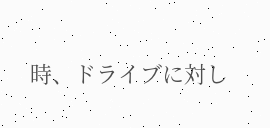時、ドライブに対し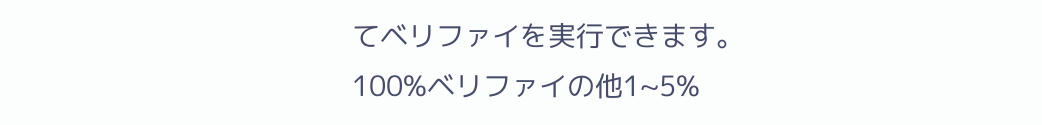てベリファイを実行できます。
100%ベリファイの他1~5%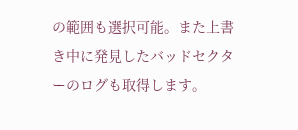の範囲も選択可能。また上書き中に発見したバッドセクターのログも取得します。